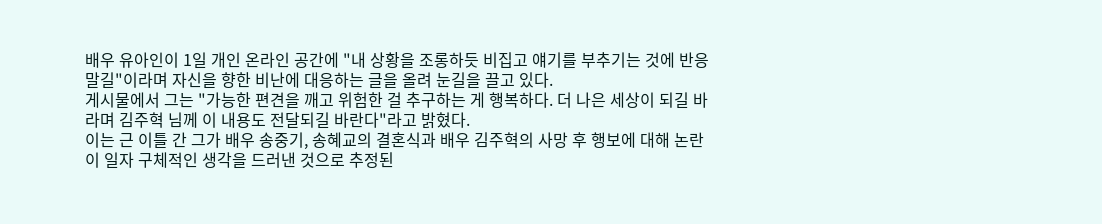배우 유아인이 1일 개인 온라인 공간에 "내 상황을 조롱하듯 비집고 얘기를 부추기는 것에 반응말길"이라며 자신을 향한 비난에 대응하는 글을 올려 눈길을 끌고 있다.
게시물에서 그는 "가능한 편견을 깨고 위험한 걸 추구하는 게 행복하다. 더 나은 세상이 되길 바라며 김주혁 님께 이 내용도 전달되길 바란다"라고 밝혔다.
이는 근 이틀 간 그가 배우 송중기, 송혜교의 결혼식과 배우 김주혁의 사망 후 행보에 대해 논란이 일자 구체적인 생각을 드러낸 것으로 추정된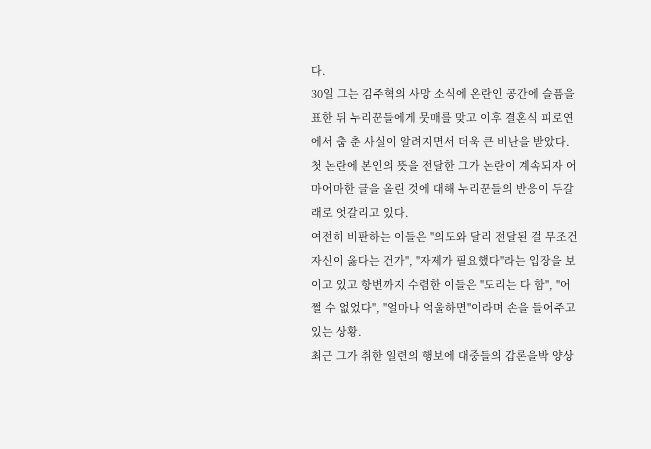다.
30일 그는 김주혁의 사망 소식에 온란인 공간에 슬픔을 표한 뒤 누리꾼들에게 뭇매를 맞고 이후 결혼식 피로연에서 춤 춘 사실이 알려지면서 더욱 큰 비난을 받았다.
첫 논란에 본인의 뜻을 전달한 그가 논란이 계속되자 어마어마한 글을 올린 것에 대해 누리꾼들의 반응이 두갈래로 엇갈리고 있다.
여전히 비판하는 이들은 "의도와 달리 전달된 걸 무조건 자신이 옳다는 건가", "자제가 필요했다"라는 입장을 보이고 있고 항변까지 수렴한 이들은 "도리는 다 함", "어쩔 수 없었다", "얼마나 억울하면"이라며 손을 들어주고 있는 상황.
최근 그가 취한 일련의 행보에 대중들의 갑론을박 양상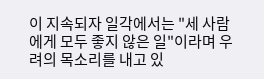이 지속되자 일각에서는 "세 사람에게 모두 좋지 않은 일"이라며 우려의 목소리를 내고 있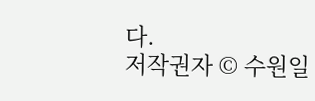다.
저작권자 © 수원일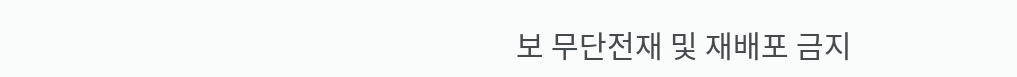보 무단전재 및 재배포 금지